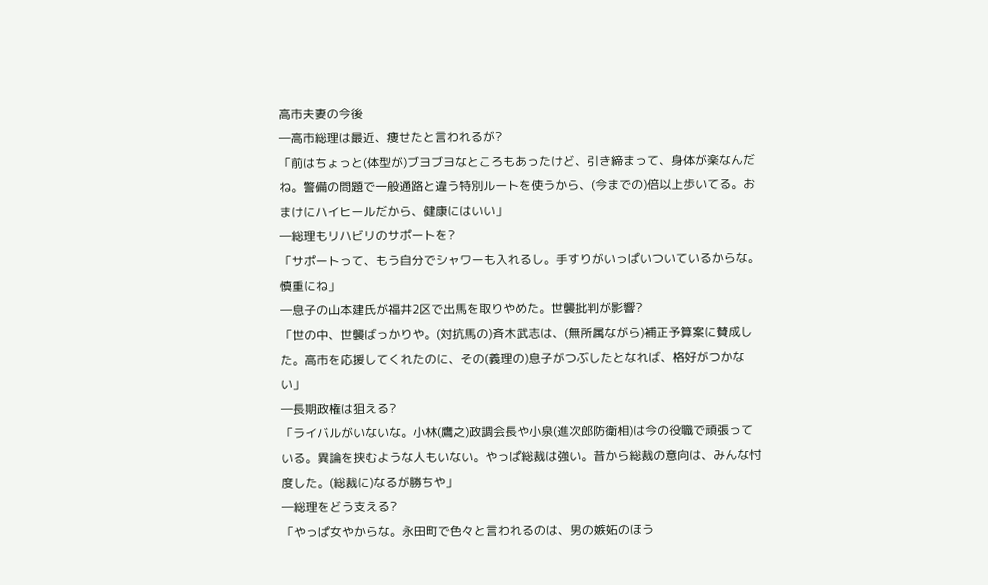高市夫妻の今後
―高市総理は最近、痩せたと言われるが?
「前はちょっと(体型が)ブヨブヨなところもあったけど、引き締まって、身体が楽なんだね。警備の問題で一般通路と違う特別ルートを使うから、(今までの)倍以上歩いてる。おまけにハイヒールだから、健康にはいい」
―総理もリハビリのサポートを?
「サポートって、もう自分でシャワーも入れるし。手すりがいっぱいついているからな。慎重にね」
―息子の山本建氏が福井2区で出馬を取りやめた。世襲批判が影響?
「世の中、世襲ばっかりや。(対抗馬の)斉木武志は、(無所属ながら)補正予算案に賛成した。高市を応援してくれたのに、その(義理の)息子がつぶしたとなれば、格好がつかない」
―長期政権は狙える?
「ライバルがいないな。小林(鷹之)政調会長や小泉(進次郎防衛相)は今の役職で頑張っている。異論を挟むような人もいない。やっぱ総裁は強い。昔から総裁の意向は、みんな忖度した。(総裁に)なるが勝ちや」
―総理をどう支える?
「やっぱ女やからな。永田町で色々と言われるのは、男の嫉妬のほう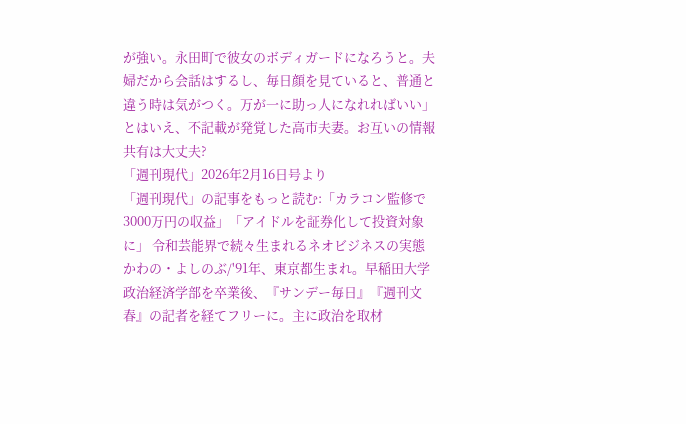が強い。永田町で彼女のボディガードになろうと。夫婦だから会話はするし、毎日顔を見ていると、普通と違う時は気がつく。万が一に助っ人になれればいい」
とはいえ、不記載が発覚した高市夫妻。お互いの情報共有は大丈夫?
「週刊現代」2026年2月16日号より
「週刊現代」の記事をもっと読む:「カラコン監修で3000万円の収益」「アイドルを証券化して投資対象に」 令和芸能界で続々生まれるネオビジネスの実態
かわの・よしのぶ/'91年、東京都生まれ。早稲田大学政治経済学部を卒業後、『サンデー毎日』『週刊文春』の記者を経てフリーに。主に政治を取材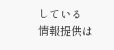している
情報提供は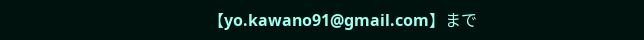【yo.kawano91@gmail.com】まで